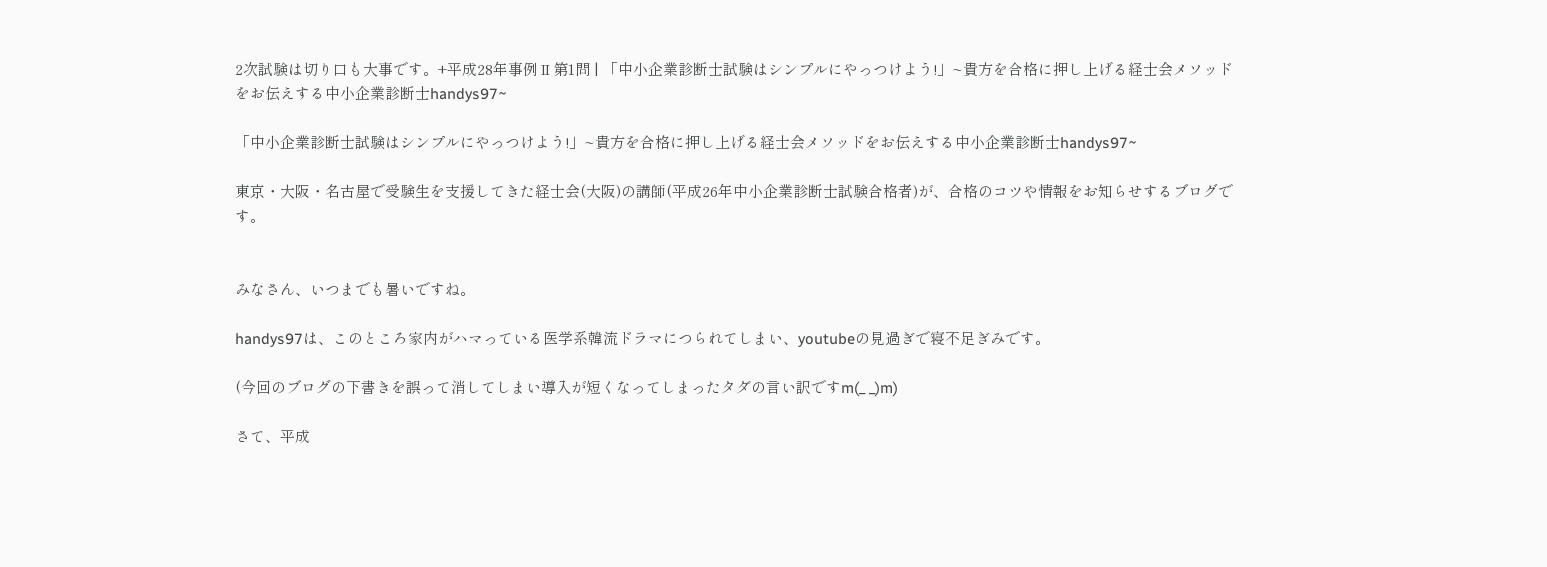2次試験は切り口も大事です。+平成28年事例Ⅱ第1問 | 「中小企業診断士試験はシンプルにやっつけよう!」~貴方を合格に押し上げる経士会メソッドをお伝えする中小企業診断士handys97~

「中小企業診断士試験はシンプルにやっつけよう!」~貴方を合格に押し上げる経士会メソッドをお伝えする中小企業診断士handys97~

東京・大阪・名古屋で受験生を支援してきた経士会(大阪)の講師(平成26年中小企業診断士試験合格者)が、合格のコツや情報をお知らせするブログです。


みなさん、いつまでも暑いですね。

handys97は、このところ家内がハマっている医学系韓流ドラマにつられてしまい、youtubeの見過ぎで寝不足ぎみです。

(今回のブログの下書きを誤って消してしまい導入が短くなってしまったタダの言い訳ですm(_ _)m)

さて、平成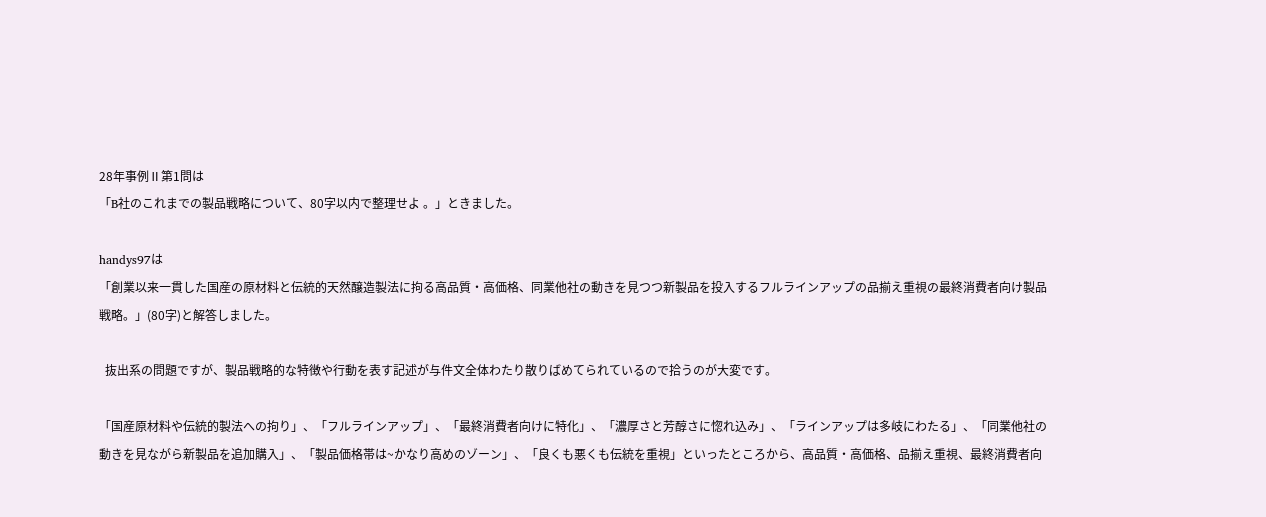28年事例Ⅱ第1問は
「B社のこれまでの製品戦略について、80字以内で整理せよ 。」ときました。

handys97は
「創業以来一貫した国産の原材料と伝統的天然醸造製法に拘る高品質・高価格、同業他社の動きを見つつ新製品を投入するフルラインアップの品揃え重視の最終消費者向け製品戦略。」(80字)と解答しました。

  抜出系の問題ですが、製品戦略的な特徴や行動を表す記述が与件文全体わたり散りばめてられているので拾うのが大変です。

「国産原材料や伝統的製法への拘り」、「フルラインアップ」、「最終消費者向けに特化」、「濃厚さと芳醇さに惚れ込み」、「ラインアップは多岐にわたる」、「同業他社の動きを見ながら新製品を追加購入」、「製品価格帯は~かなり高めのゾーン」、「良くも悪くも伝統を重視」といったところから、高品質・高価格、品揃え重視、最終消費者向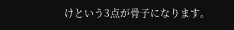けという3点が骨子になります。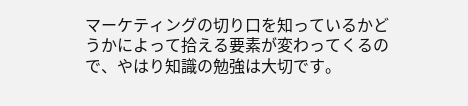マーケティングの切り口を知っているかどうかによって拾える要素が変わってくるので、やはり知識の勉強は大切です。